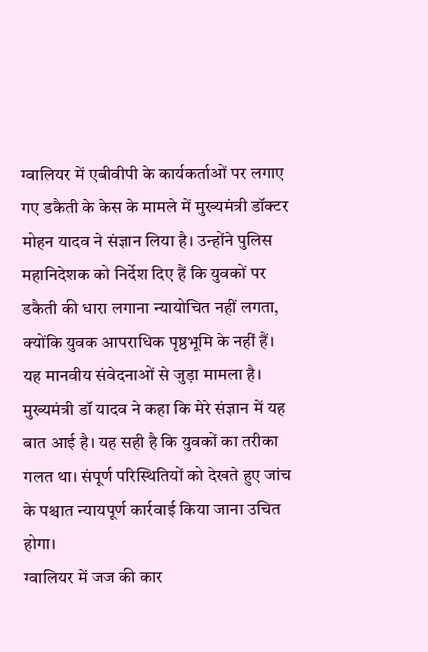ग्वालियर में एबीवीपी के कार्यकर्ताओं पर लगाए गए डकैती के केस के मामले में मुख्यमंत्री डॉक्टर मोहन यादव ने संज्ञान लिया है। उन्होंने पुलिस महानिदेशक को निर्देश दिए हैं कि युवकों पर डकैती की धारा लगाना न्यायोचित नहीं लगता, क्योंकि युवक आपराधिक पृष्ठभूमि के नहीं हैं। यह मानवीय संवेदनाओं से जुड़ा मामला है। मुख्यमंत्री डॉ यादव ने कहा कि मेरे संज्ञान में यह बात आई है। यह सही है कि युवकों का तरीका गलत था। संपूर्ण परिस्थितियों को देखते हुए जांच के पश्चात न्यायपूर्ण कार्रवाई किया जाना उचित होगा।
ग्वालियर में जज की कार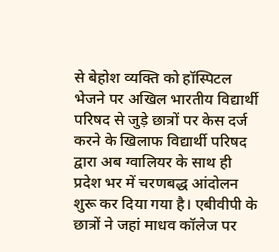से बेहोश व्यक्ति को हॉस्पिटल भेजने पर अखिल भारतीय विद्यार्थी परिषद से जुड़े छात्रों पर केस दर्ज करने के खिलाफ विद्यार्थी परिषद द्वारा अब ग्वालियर के साथ ही प्रदेश भर में चरणबद्ध आंदोलन शुरू कर दिया गया है। एबीवीपी के छात्रों ने जहां माधव कॉलेज पर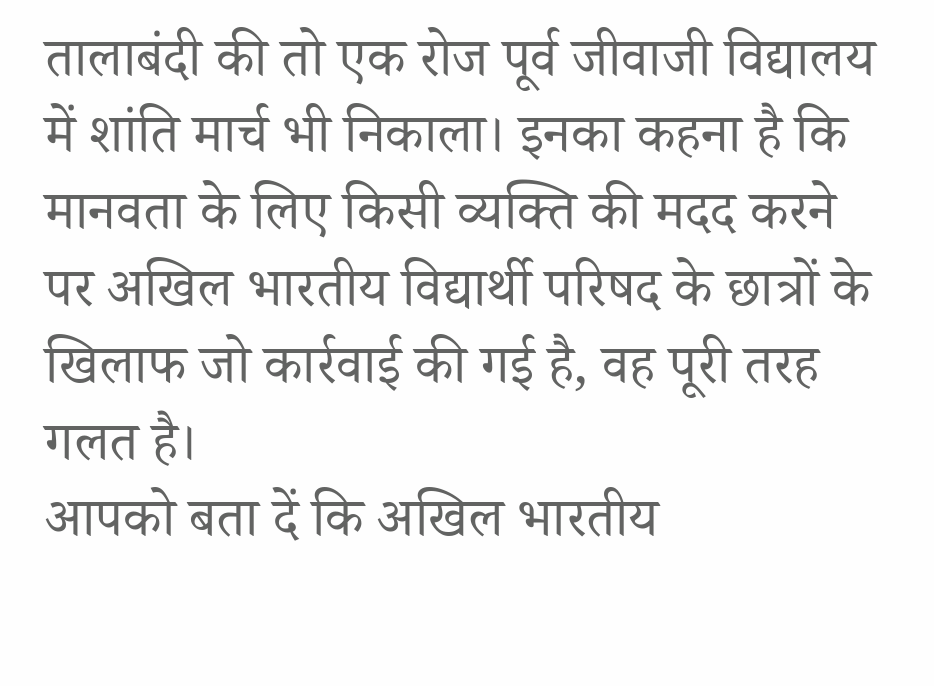तालाबंदी की तो एक रोज पूर्व जीवाजी विद्यालय में शांति मार्च भी निकाला। इनका कहना है कि मानवता के लिए किसी व्यक्ति की मदद करने पर अखिल भारतीय विद्यार्थी परिषद के छात्रों के खिलाफ जो कार्रवाई की गई है, वह पूरी तरह गलत है।
आपको बता दें कि अखिल भारतीय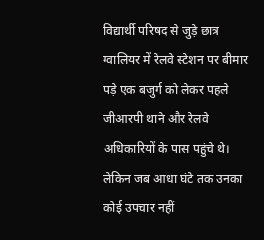विद्यार्थी परिषद से जुड़े छात्र ग्वालियर में रेलवे स्टेशन पर बीमार पड़े एक बजुर्ग को लेकर पहले जीआरपी थाने और रेलवे अधिकारियों के पास पहुंचे थे। लेकिन जब आधा घंटे तक उनका कोई उपचार नहीं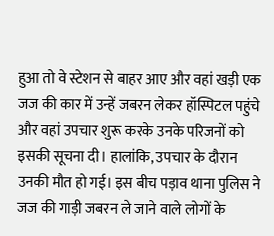हुआ तो वे स्टेशन से बाहर आए और वहां खड़ी एक जज की कार में उन्हें जबरन लेकर हॉस्पिटल पहुंचे और वहां उपचार शुरू करके उनके परिजनों को इसकी सूचना दी। हालांकि, उपचार के दौरान उनकी मौत हो गई। इस बीच पड़ाव थाना पुलिस ने जज की गाड़ी जबरन ले जाने वाले लोगों के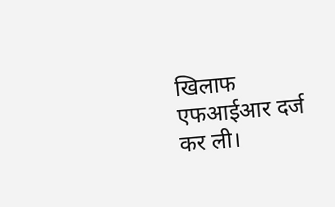खिलाफ एफआईआर दर्ज कर ली।